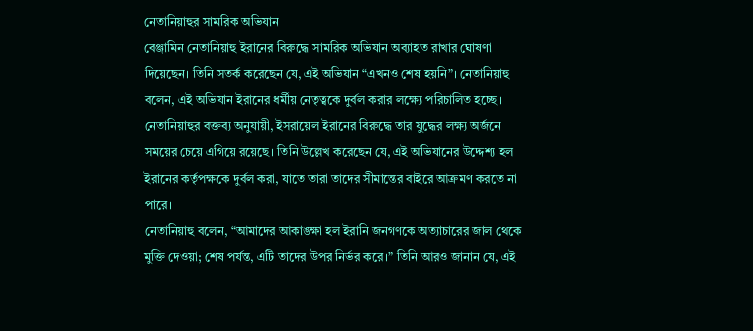নেতানিয়াহুর সামরিক অভিযান
বেঞ্জামিন নেতানিয়াহু ইরানের বিরুদ্ধে সামরিক অভিযান অব্যাহত রাখার ঘোষণা দিয়েছেন। তিনি সতর্ক করেছেন যে, এই অভিযান “এখনও শেষ হয়নি”। নেতানিয়াহু বলেন, এই অভিযান ইরানের ধর্মীয় নেতৃত্বকে দুর্বল করার লক্ষ্যে পরিচালিত হচ্ছে।
নেতানিয়াহুর বক্তব্য অনুযায়ী, ইসরায়েল ইরানের বিরুদ্ধে তার যুদ্ধের লক্ষ্য অর্জনে সময়ের চেয়ে এগিয়ে রয়েছে। তিনি উল্লেখ করেছেন যে, এই অভিযানের উদ্দেশ্য হল ইরানের কর্তৃপক্ষকে দুর্বল করা, যাতে তারা তাদের সীমান্তের বাইরে আক্রমণ করতে না পারে।
নেতানিয়াহু বলেন, “আমাদের আকাঙ্ক্ষা হল ইরানি জনগণকে অত্যাচারের জাল থেকে মুক্তি দেওয়া; শেষ পর্যন্ত, এটি তাদের উপর নির্ভর করে।” তিনি আরও জানান যে, এই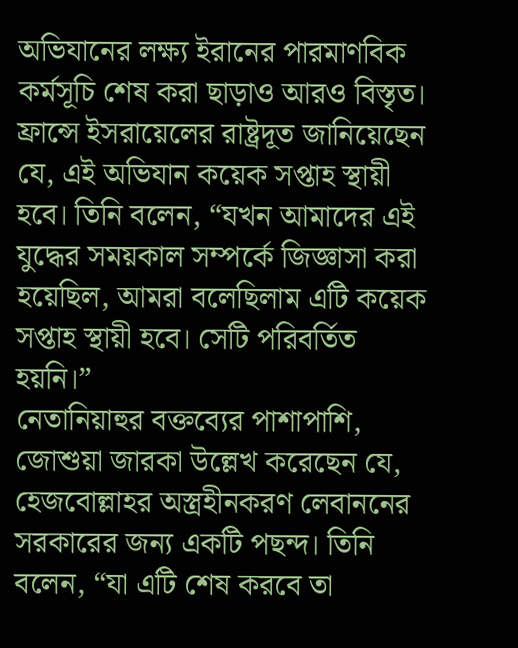অভিযানের লক্ষ্য ইরানের পারমাণবিক কর্মসূচি শেষ করা ছাড়াও আরও বিস্তৃত।
ফ্রান্সে ইসরায়েলের রাষ্ট্রদূত জানিয়েছেন যে, এই অভিযান কয়েক সপ্তাহ স্থায়ী হবে। তিনি বলেন, “যখন আমাদের এই যুদ্ধের সময়কাল সম্পর্কে জিজ্ঞাসা করা হয়েছিল, আমরা বলেছিলাম এটি কয়েক সপ্তাহ স্থায়ী হবে। সেটি পরিবর্তিত হয়নি।”
নেতানিয়াহুর বক্তব্যের পাশাপাশি, জোশুয়া জারকা উল্লেখ করেছেন যে, হেজবোল্লাহর অস্ত্রহীনকরণ লেবাননের সরকারের জন্য একটি পছন্দ। তিনি বলেন, “যা এটি শেষ করবে তা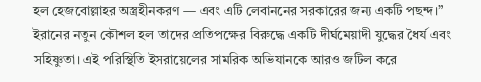হল হেজবোল্লাহর অস্ত্রহীনকরণ — এবং এটি লেবাননের সরকারের জন্য একটি পছন্দ।”
ইরানের নতুন কৌশল হল তাদের প্রতিপক্ষের বিরুদ্ধে একটি দীর্ঘমেয়াদী যুদ্ধের ধৈর্য এবং সহিষ্ণুতা। এই পরিস্থিতি ইসরায়েলের সামরিক অভিযানকে আরও জটিল করে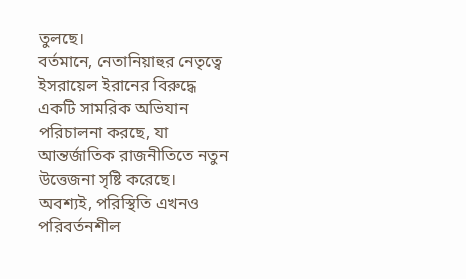তুলছে।
বর্তমানে, নেতানিয়াহুর নেতৃত্বে ইসরায়েল ইরানের বিরুদ্ধে একটি সামরিক অভিযান পরিচালনা করছে, যা আন্তর্জাতিক রাজনীতিতে নতুন উত্তেজনা সৃষ্টি করেছে।
অবশ্যই, পরিস্থিতি এখনও পরিবর্তনশীল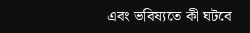এবং ভবিষ্যতে কী ঘটবে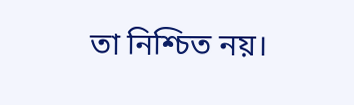তা নিশ্চিত নয়।